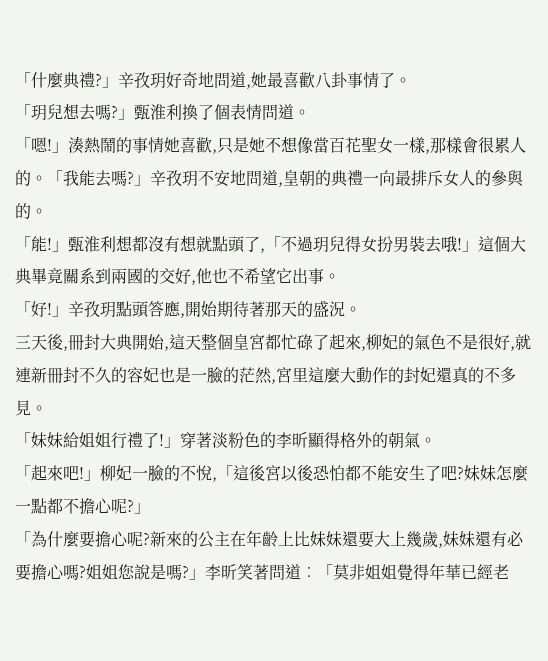「什麼典禮?」辛孜玥好奇地問道,她最喜歡八卦事情了。
「玥兒想去嗎?」甄淮利換了個表情問道。
「嗯!」湊熱鬧的事情她喜歡,只是她不想像當百花聖女一樣,那樣會很累人的。「我能去嗎?」辛孜玥不安地問道,皇朝的典禮一向最排斥女人的參與的。
「能!」甄淮利想都沒有想就點頭了,「不過玥兒得女扮男裝去哦!」這個大典畢竟關系到兩國的交好,他也不希望它出事。
「好!」辛孜玥點頭答應,開始期待著那天的盛況。
三天後,冊封大典開始,這天整個皇宮都忙碌了起來,柳妃的氣色不是很好,就連新冊封不久的容妃也是一臉的茫然,宮里這麼大動作的封妃還真的不多見。
「妹妹給姐姐行禮了!」穿著淡粉色的李昕顯得格外的朝氣。
「起來吧!」柳妃一臉的不悅,「這後宮以後恐怕都不能安生了吧?妹妹怎麼一點都不擔心呢?」
「為什麼要擔心呢?新來的公主在年齡上比妹妹還要大上幾歲,妹妹還有必要擔心嗎?姐姐您說是嗎?」李昕笑著問道︰「莫非姐姐覺得年華已經老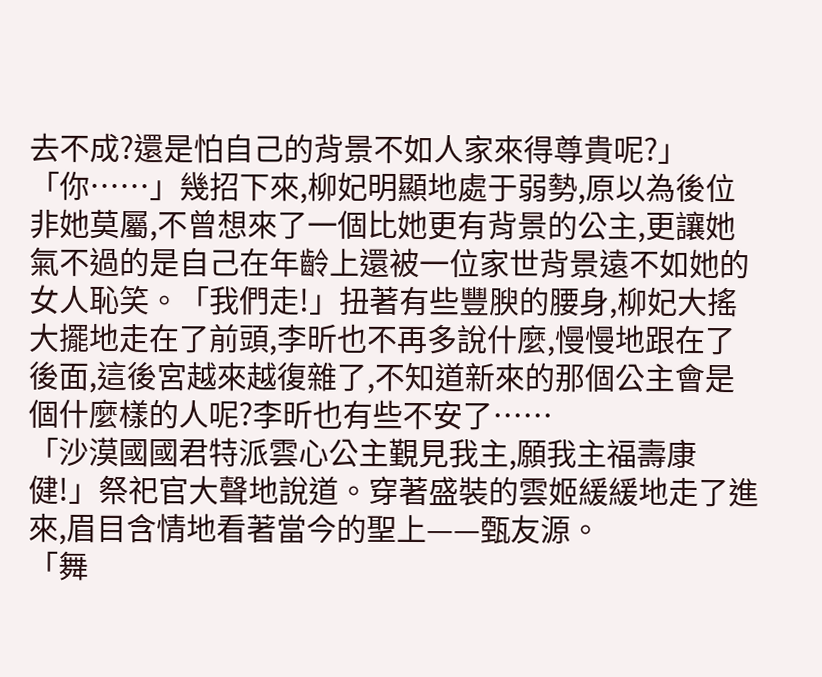去不成?還是怕自己的背景不如人家來得尊貴呢?」
「你……」幾招下來,柳妃明顯地處于弱勢,原以為後位非她莫屬,不曾想來了一個比她更有背景的公主,更讓她氣不過的是自己在年齡上還被一位家世背景遠不如她的女人恥笑。「我們走!」扭著有些豐腴的腰身,柳妃大搖大擺地走在了前頭,李昕也不再多說什麼,慢慢地跟在了後面,這後宮越來越復雜了,不知道新來的那個公主會是個什麼樣的人呢?李昕也有些不安了……
「沙漠國國君特派雲心公主覲見我主,願我主福壽康健!」祭祀官大聲地說道。穿著盛裝的雲姬緩緩地走了進來,眉目含情地看著當今的聖上——甄友源。
「舞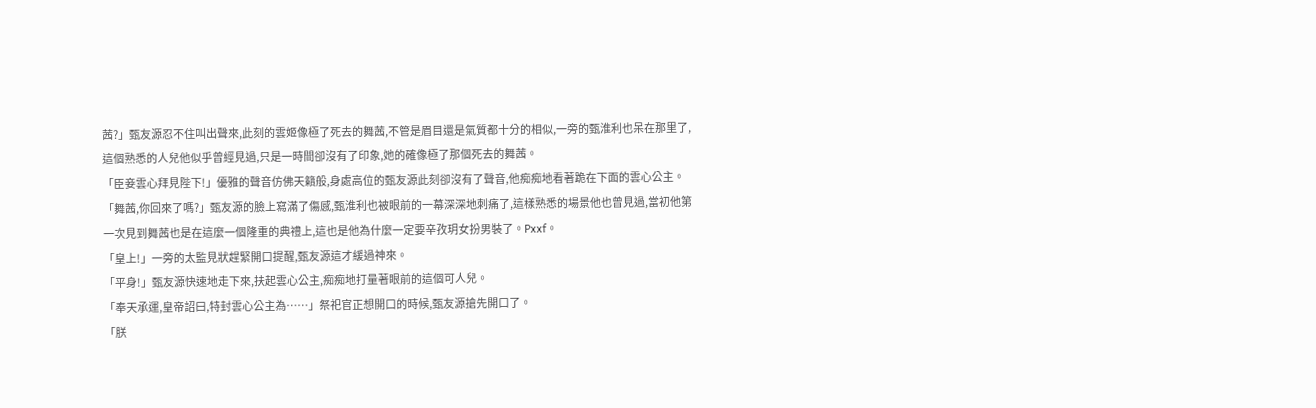茜?」甄友源忍不住叫出聲來,此刻的雲姬像極了死去的舞茜,不管是眉目還是氣質都十分的相似,一旁的甄淮利也呆在那里了,這個熟悉的人兒他似乎曾經見過,只是一時間卻沒有了印象,她的確像極了那個死去的舞茜。
「臣妾雲心拜見陛下!」優雅的聲音仿佛天籟般,身處高位的甄友源此刻卻沒有了聲音,他痴痴地看著跪在下面的雲心公主。
「舞茜,你回來了嗎?」甄友源的臉上寫滿了傷感,甄淮利也被眼前的一幕深深地刺痛了,這樣熟悉的場景他也曾見過,當初他第一次見到舞茜也是在這麼一個隆重的典禮上,這也是他為什麼一定要辛孜玥女扮男裝了。Pxxf。
「皇上!」一旁的太監見狀趕緊開口提醒,甄友源這才緩過神來。
「平身!」甄友源快速地走下來,扶起雲心公主,痴痴地打量著眼前的這個可人兒。
「奉天承運,皇帝詔曰,特封雲心公主為……」祭祀官正想開口的時候,甄友源搶先開口了。
「朕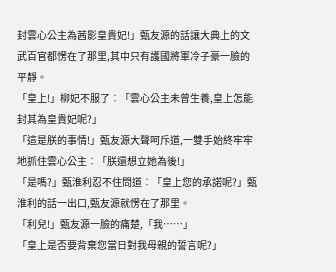封雲心公主為茜影皇貴妃!」甄友源的話讓大典上的文武百官都愣在了那里,其中只有護國將軍冷子豪一臉的平靜。
「皇上!」柳妃不服了︰「雲心公主未曾生養,皇上怎能封其為皇貴妃呢?」
「這是朕的事情!」甄友源大聲呵斥道,一雙手始終牢牢地抓住雲心公主︰「朕還想立她為後!」
「是嗎?」甄淮利忍不住問道︰「皇上您的承諾呢?」甄淮利的話一出口,甄友源就愣在了那里。
「利兒!」甄友源一臉的痛楚,「我……」
「皇上是否要背棄您當日對我母親的誓言呢?」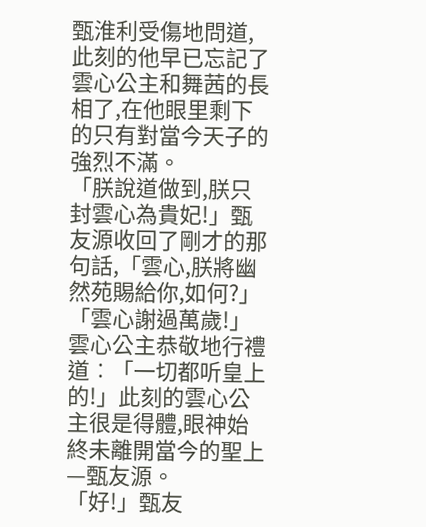甄淮利受傷地問道,此刻的他早已忘記了雲心公主和舞茜的長相了,在他眼里剩下的只有對當今天子的強烈不滿。
「朕說道做到,朕只封雲心為貴妃!」甄友源收回了剛才的那句話,「雲心,朕將幽然苑賜給你,如何?」
「雲心謝過萬歲!」雲心公主恭敬地行禮道︰「一切都听皇上的!」此刻的雲心公主很是得體,眼神始終未離開當今的聖上—甄友源。
「好!」甄友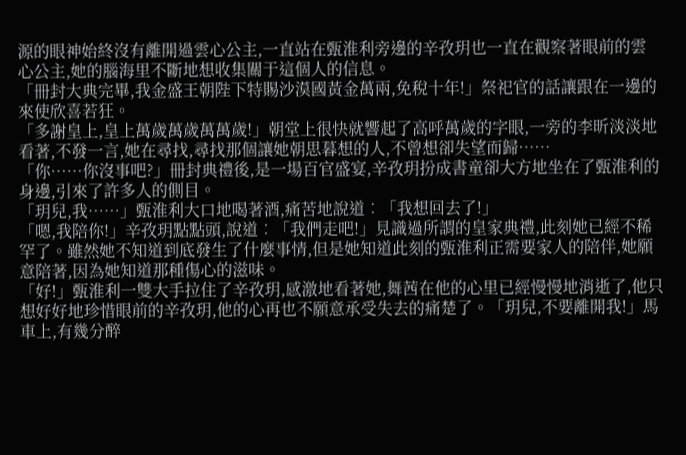源的眼神始終沒有離開過雲心公主,一直站在甄淮利旁邊的辛孜玥也一直在觀察著眼前的雲心公主,她的腦海里不斷地想收集關于這個人的信息。
「冊封大典完畢,我金盛王朝陛下特賜沙漠國黃金萬兩,免稅十年!」祭祀官的話讓跟在一邊的來使欣喜若狂。
「多謝皇上,皇上萬歲萬歲萬萬歲!」朝堂上很快就響起了高呼萬歲的字眼,一旁的李昕淡淡地看著,不發一言,她在尋找,尋找那個讓她朝思暮想的人,不曾想卻失望而歸……
「你……你沒事吧?」冊封典禮後,是一場百官盛宴,辛孜玥扮成書童卻大方地坐在了甄淮利的身邊,引來了許多人的側目。
「玥兒,我……」甄淮利大口地喝著酒,痛苦地說道︰「我想回去了!」
「嗯,我陪你!」辛孜玥點點頭,說道︰「我們走吧!」見識過所謂的皇家典禮,此刻她已經不稀罕了。雖然她不知道到底發生了什麼事情,但是她知道此刻的甄淮利正需要家人的陪伴,她願意陪著,因為她知道那種傷心的滋味。
「好!」甄淮利一雙大手拉住了辛孜玥,感激地看著她,舞茜在他的心里已經慢慢地消逝了,他只想好好地珍惜眼前的辛孜玥,他的心再也不願意承受失去的痛楚了。「玥兒,不要離開我!」馬車上,有幾分醉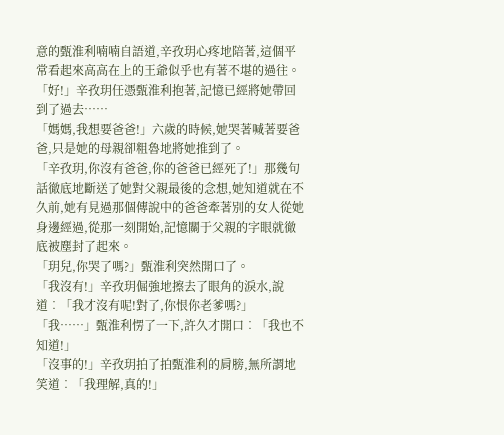意的甄淮利喃喃自語道,辛孜玥心疼地陪著,這個平常看起來高高在上的王爺似乎也有著不堪的過往。
「好!」辛孜玥任憑甄淮利抱著,記憶已經將她帶回到了過去……
「媽媽,我想要爸爸!」六歲的時候,她哭著喊著要爸爸,只是她的母親卻粗魯地將她推到了。
「辛孜玥,你沒有爸爸,你的爸爸已經死了!」那幾句話徹底地斷送了她對父親最後的念想,她知道就在不久前,她有見過那個傳說中的爸爸牽著別的女人從她身邊經過,從那一刻開始,記憶關于父親的字眼就徹底被塵封了起來。
「玥兒,你哭了嗎?」甄淮利突然開口了。
「我沒有!」辛孜玥倔強地擦去了眼角的淚水,說道︰「我才沒有呢!對了,你恨你老爹嗎?」
「我……」甄淮利愣了一下,許久才開口︰「我也不知道!」
「沒事的!」辛孜玥拍了拍甄淮利的肩膀,無所謂地笑道︰「我理解,真的!」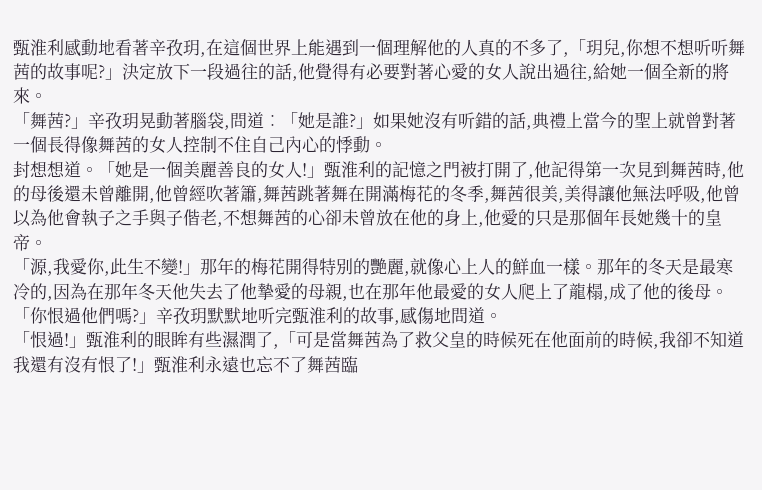甄淮利感動地看著辛孜玥,在這個世界上能遇到一個理解他的人真的不多了,「玥兒,你想不想听听舞茜的故事呢?」決定放下一段過往的話,他覺得有必要對著心愛的女人說出過往,給她一個全新的將來。
「舞茜?」辛孜玥晃動著腦袋,問道︰「她是誰?」如果她沒有听錯的話,典禮上當今的聖上就曾對著一個長得像舞茜的女人控制不住自己內心的悸動。
封想想道。「她是一個美麗善良的女人!」甄淮利的記憶之門被打開了,他記得第一次見到舞茜時,他的母後還未曾離開,他曾經吹著簫,舞茜跳著舞在開滿梅花的冬季,舞茜很美,美得讓他無法呼吸,他曾以為他會執子之手與子偕老,不想舞茜的心卻未曾放在他的身上,他愛的只是那個年長她幾十的皇帝。
「源,我愛你,此生不變!」那年的梅花開得特別的艷麗,就像心上人的鮮血一樣。那年的冬天是最寒冷的,因為在那年冬天他失去了他摯愛的母親,也在那年他最愛的女人爬上了龍榻,成了他的後母。
「你恨過他們嗎?」辛孜玥默默地听完甄淮利的故事,感傷地問道。
「恨過!」甄淮利的眼眸有些濕潤了,「可是當舞茜為了救父皇的時候死在他面前的時候,我卻不知道我還有沒有恨了!」甄淮利永遠也忘不了舞茜臨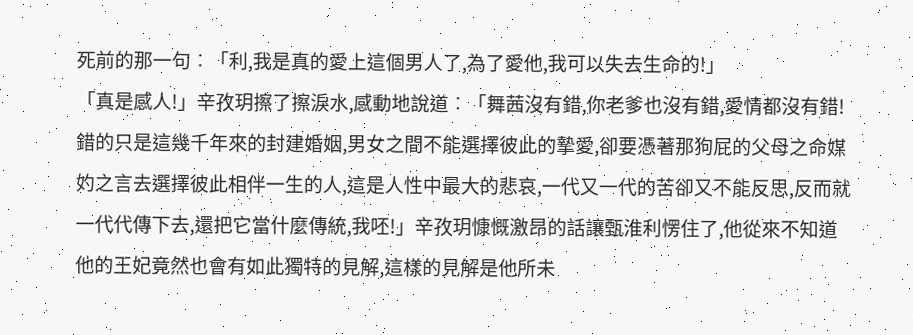死前的那一句︰「利,我是真的愛上這個男人了,為了愛他,我可以失去生命的!」
「真是感人!」辛孜玥擦了擦淚水,感動地說道︰「舞茜沒有錯,你老爹也沒有錯,愛情都沒有錯!錯的只是這幾千年來的封建婚姻,男女之間不能選擇彼此的摯愛,卻要憑著那狗屁的父母之命媒妁之言去選擇彼此相伴一生的人,這是人性中最大的悲哀,一代又一代的苦卻又不能反思,反而就一代代傳下去,還把它當什麼傳統,我呸!」辛孜玥慷慨激昂的話讓甄淮利愣住了,他從來不知道他的王妃竟然也會有如此獨特的見解,這樣的見解是他所未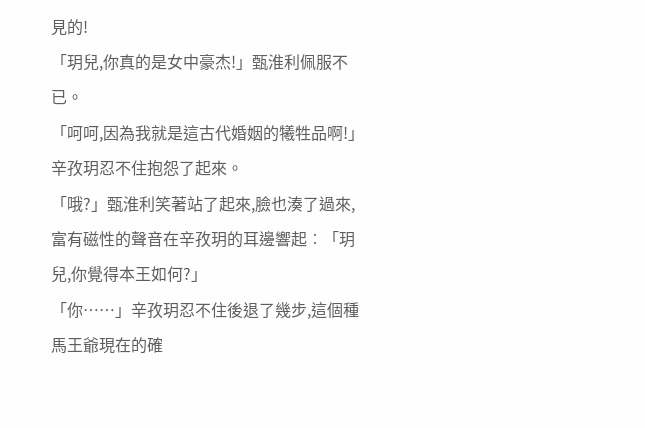見的!
「玥兒,你真的是女中豪杰!」甄淮利佩服不已。
「呵呵,因為我就是這古代婚姻的犧牲品啊!」辛孜玥忍不住抱怨了起來。
「哦?」甄淮利笑著站了起來,臉也湊了過來,富有磁性的聲音在辛孜玥的耳邊響起︰「玥兒,你覺得本王如何?」
「你……」辛孜玥忍不住後退了幾步,這個種馬王爺現在的確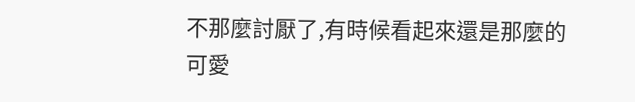不那麼討厭了,有時候看起來還是那麼的可愛